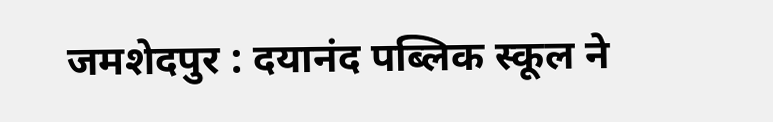जमशेदपुर : दयानंद पब्लिक स्कूल ने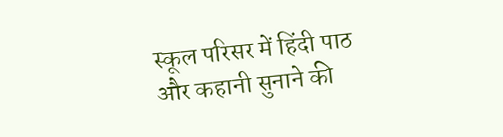स्कूल परिसर में हिंदी पाठ और कहानी सुनाने की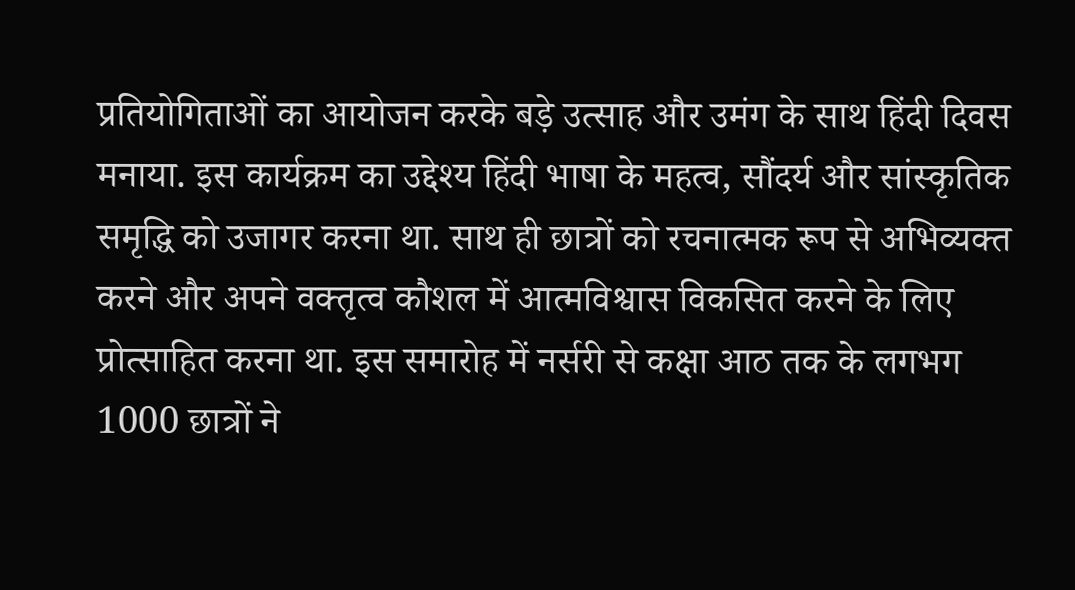प्रतियोगिताओं का आयोजन करके बड़े उत्साह और उमंग के साथ हिंदी दिवस मनाया. इस कार्यक्रम का उद्देश्य हिंदी भाषा के महत्व, सौंदर्य और सांस्कृतिक समृद्धि को उजागर करना था. साथ ही छात्रों को रचनात्मक रूप से अभिव्यक्त करने और अपने वक्तृत्व कौशल में आत्मविश्वास विकसित करने के लिए प्रोत्साहित करना था. इस समारोह में नर्सरी से कक्षा आठ तक के लगभग 1000 छात्रों ने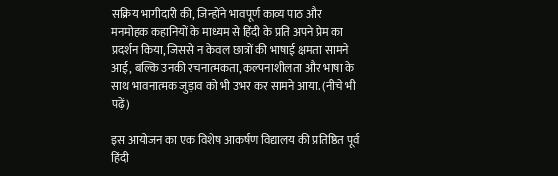सक्रिय भागीदारी की, जिन्होंने भावपूर्ण काव्य पाठ और मनमोहक कहानियों के माध्यम से हिंदी के प्रति अपने प्रेम का प्रदर्शन किया, जिससे न केवल छात्रों की भाषाई क्षमता सामने आई, बल्कि उनकी रचनात्मकता, कल्पनाशीलता और भाषा के साथ भावनात्मक जुड़ाव को भी उभर कर सामने आया. (नीचे भी पढ़ें)

इस आयोजन का एक विशेष आकर्षण विद्यालय की प्रतिष्ठित पूर्व हिंदी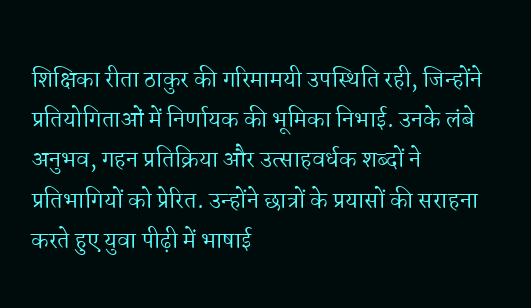शिक्षिका रीता ठाकुर की गरिमामयी उपस्थिति रही, जिन्होंने प्रतियोगिताओं में निर्णायक की भूमिका निभाई. उनके लंबे अनुभव, गहन प्रतिक्रिया और उत्साहवर्धक शब्दों ने प्रतिभागियों को प्रेरित. उन्होंने छात्रों के प्रयासों की सराहना करते हुए युवा पीढ़ी में भाषाई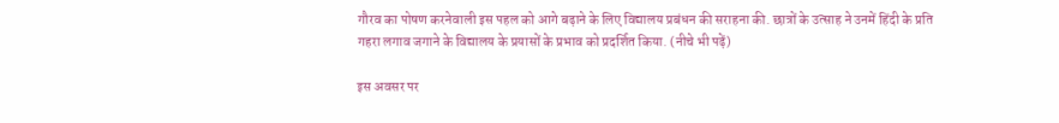गौरव का पोषण करनेवाली इस पहल को आगे बढ़ाने के लिए विद्यालय प्रबंधन की सराहना की. छात्रों के उत्साह ने उनमें हिंदी के प्रति गहरा लगाव जगाने के विद्यालय के प्रयासों के प्रभाव को प्रदर्शित किया. (नीचे भी पढ़ें)

इस अवसर पर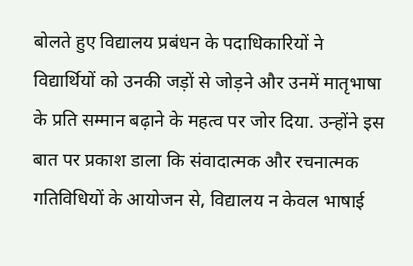बोलते हुए विद्यालय प्रबंधन के पदाधिकारियों ने विद्यार्थियों को उनकी जड़ों से जोड़ने और उनमें मातृभाषा के प्रति सम्मान बढ़ाने के महत्व पर जोर दिया. उन्होंने इस बात पर प्रकाश डाला कि संवादात्मक और रचनात्मक गतिविधियों के आयोजन से, विद्यालय न केवल भाषाई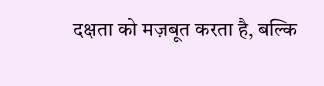दक्षता को मज़बूत करता है, बल्कि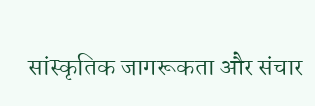सांस्कृतिक जागरूकता और संचार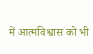में आत्मविश्वास को भी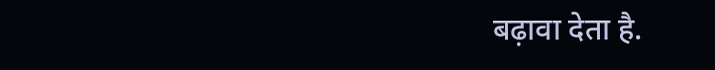बढ़ावा देता है.